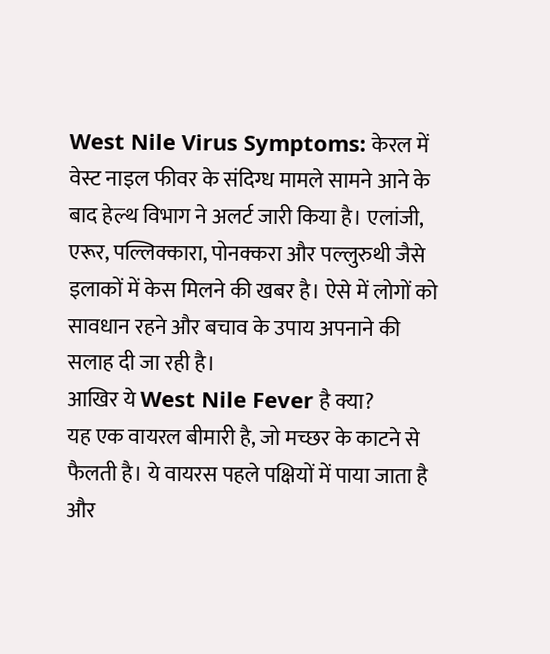West Nile Virus Symptoms: केरल में वेस्ट नाइल फीवर के संदिग्ध मामले सामने आने के बाद हेल्थ विभाग ने अलर्ट जारी किया है। एलांजी, एरूर, पल्लिक्कारा, पोनक्करा और पल्लुरुथी जैसे इलाकों में केस मिलने की खबर है। ऐसे में लोगों को सावधान रहने और बचाव के उपाय अपनाने की सलाह दी जा रही है।
आखिर ये West Nile Fever है क्या?
यह एक वायरल बीमारी है, जो मच्छर के काटने से फैलती है। ये वायरस पहले पक्षियों में पाया जाता है और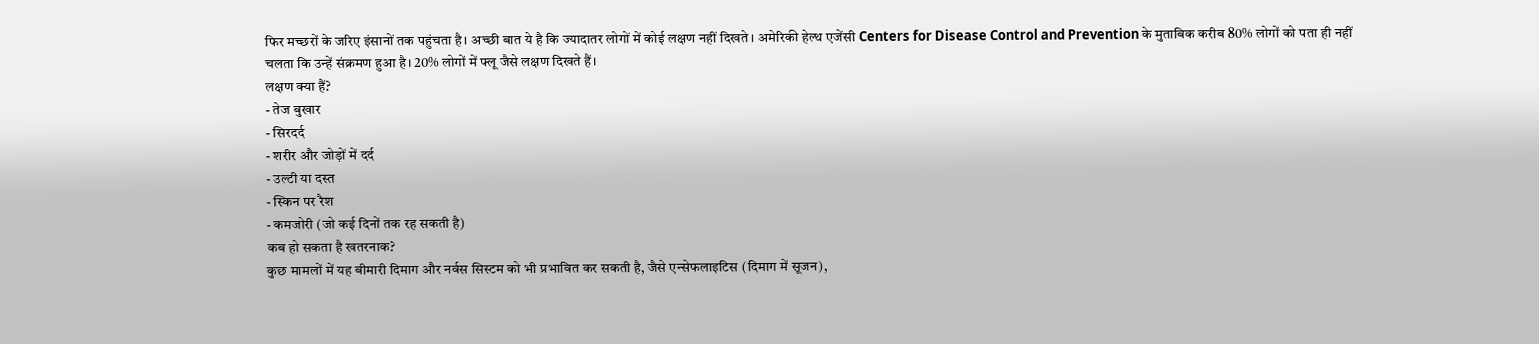फिर मच्छरों के जरिए इंसानों तक पहुंचता है। अच्छी बात ये है कि ज्यादातर लोगों में कोई लक्षण नहीं दिखते। अमेरिकी हेल्थ एजेंसी Centers for Disease Control and Prevention के मुताबिक करीब 80% लोगों को पता ही नहीं चलता कि उन्हें संक्रमण हुआ है। 20% लोगों में फ्लू जैसे लक्षण दिखते हैं।
लक्षण क्या हैं?
- तेज बुखार
- सिरदर्द
- शरीर और जोड़ों में दर्द
- उल्टी या दस्त
- स्किन पर रैश
- कमजोरी (जो कई दिनों तक रह सकती है)
कब हो सकता है खतरनाक?
कुछ मामलों में यह बीमारी दिमाग और नर्वस सिस्टम को भी प्रभावित कर सकती है, जैसे एन्सेफलाइटिस (दिमाग में सूजन),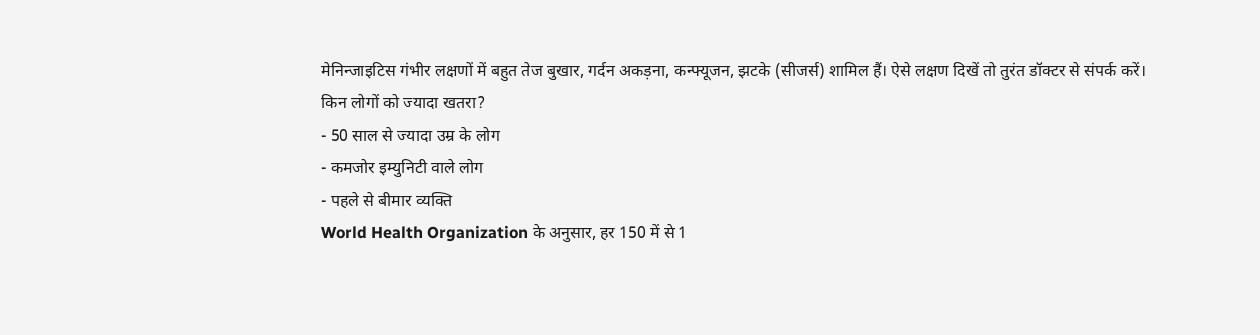मेनिन्जाइटिस गंभीर लक्षणों में बहुत तेज बुखार, गर्दन अकड़ना, कन्फ्यूजन, झटके (सीजर्स) शामिल हैं। ऐसे लक्षण दिखें तो तुरंत डॉक्टर से संपर्क करें।
किन लोगों को ज्यादा खतरा?
- 50 साल से ज्यादा उम्र के लोग
- कमजोर इम्युनिटी वाले लोग
- पहले से बीमार व्यक्ति
World Health Organization के अनुसार, हर 150 में से 1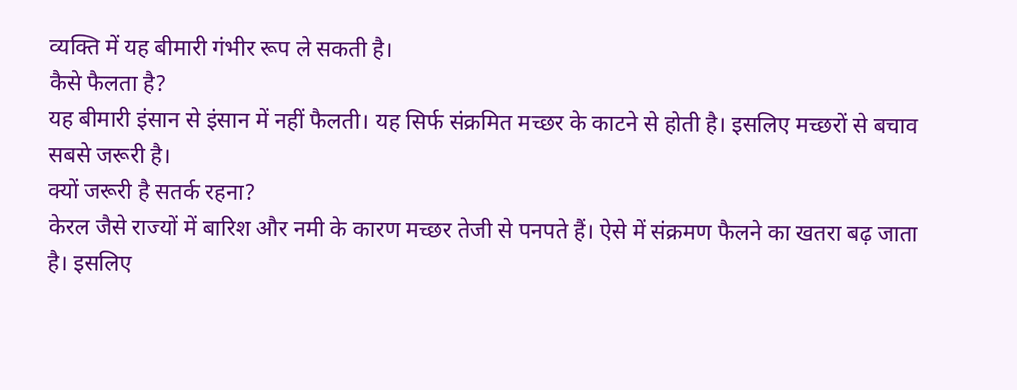व्यक्ति में यह बीमारी गंभीर रूप ले सकती है।
कैसे फैलता है?
यह बीमारी इंसान से इंसान में नहीं फैलती। यह सिर्फ संक्रमित मच्छर के काटने से होती है। इसलिए मच्छरों से बचाव सबसे जरूरी है।
क्यों जरूरी है सतर्क रहना?
केरल जैसे राज्यों में बारिश और नमी के कारण मच्छर तेजी से पनपते हैं। ऐसे में संक्रमण फैलने का खतरा बढ़ जाता है। इसलिए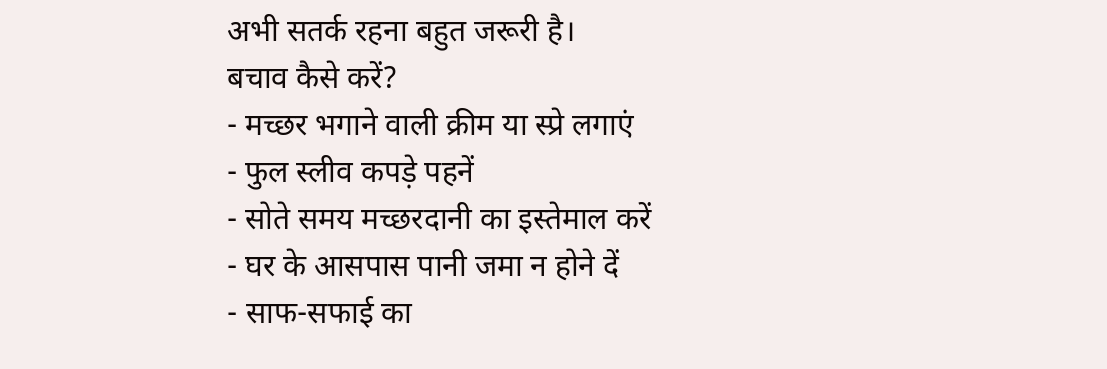अभी सतर्क रहना बहुत जरूरी है।
बचाव कैसे करें?
- मच्छर भगाने वाली क्रीम या स्प्रे लगाएं
- फुल स्लीव कपड़े पहनें
- सोते समय मच्छरदानी का इस्तेमाल करें
- घर के आसपास पानी जमा न होने दें
- साफ-सफाई का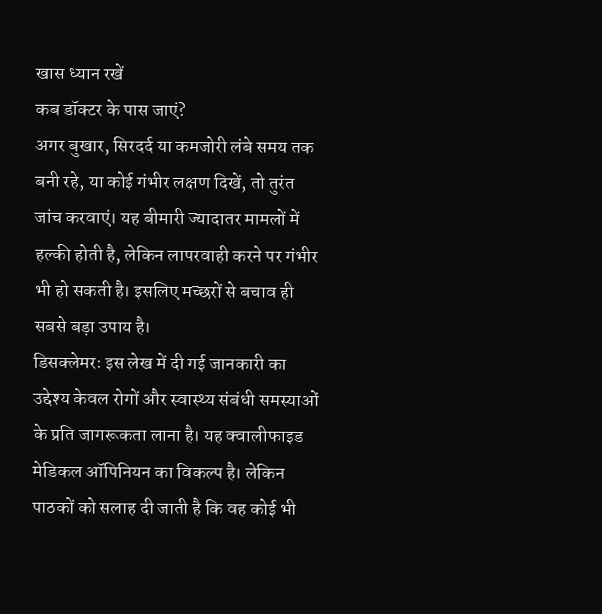खास ध्यान रखें
कब डॉक्टर के पास जाएं?
अगर बुखार, सिरदर्द या कमजोरी लंबे समय तक बनी रहे, या कोई गंभीर लक्षण दिखें, तो तुरंत जांच करवाएं। यह बीमारी ज्यादातर मामलों में हल्की होती है, लेकिन लापरवाही करने पर गंभीर भी हो सकती है। इसलिए मच्छरों से बचाव ही सबसे बड़ा उपाय है।
डिसक्लेमरः इस लेख में दी गई जानकारी का उद्देश्य केवल रोगों और स्वास्थ्य संबंधी समस्याओं के प्रति जागरूकता लाना है। यह क्वालीफाइड मेडिकल ऑपिनियन का विकल्प है। लेकिन पाठकों को सलाह दी जाती है कि वह कोई भी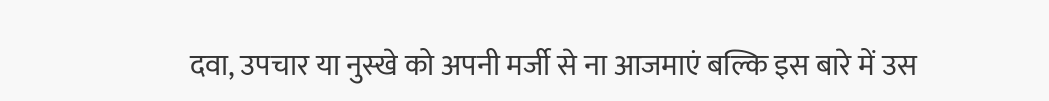दवा, उपचार या नुस्खे को अपनी मर्जी से ना आजमाएं बल्कि इस बारे में उस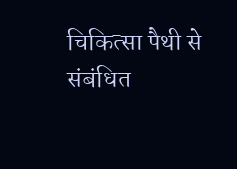चिकित्सा पैथी से संबंधित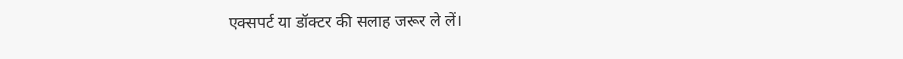एक्सपर्ट या डॉक्टर की सलाह जरूर ले लें।